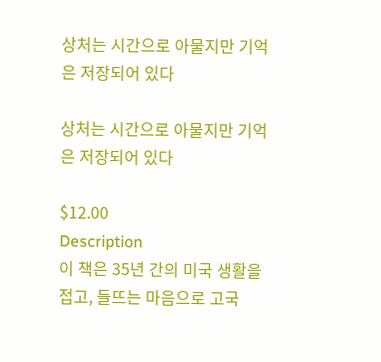상처는 시간으로 아물지만 기억은 저장되어 있다

상처는 시간으로 아물지만 기억은 저장되어 있다

$12.00
Description
이 책은 35년 간의 미국 생활을 접고, 들뜨는 마음으로 고국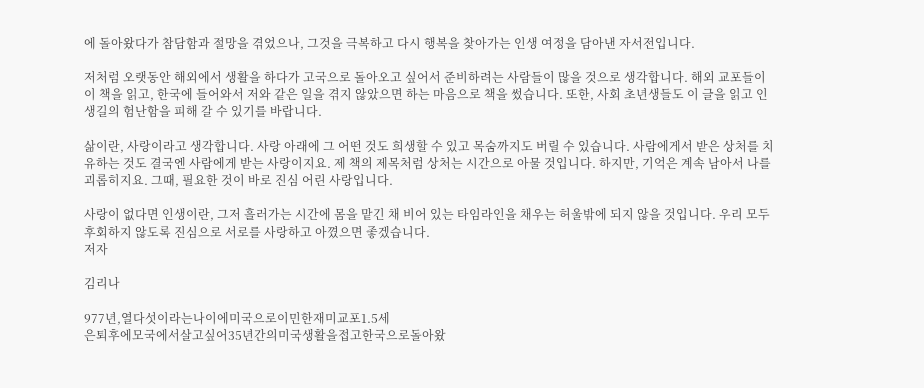에 돌아왔다가 참담함과 절망을 겪었으나, 그것을 극복하고 다시 행복을 찾아가는 인생 여정을 담아낸 자서전입니다.

저처럼 오랫동안 해외에서 생활을 하다가 고국으로 돌아오고 싶어서 준비하려는 사람들이 많을 것으로 생각합니다. 해외 교포들이 이 책을 읽고, 한국에 들어와서 저와 같은 일을 겪지 않았으면 하는 마음으로 책을 썼습니다. 또한, 사회 초년생들도 이 글을 읽고 인생길의 험난함을 피해 갈 수 있기를 바랍니다.

삶이란, 사랑이라고 생각합니다. 사랑 아래에 그 어떤 것도 희생할 수 있고 목숨까지도 버릴 수 있습니다. 사람에게서 받은 상처를 치유하는 것도 결국엔 사람에게 받는 사랑이지요. 제 책의 제목처럼 상처는 시간으로 아물 것입니다. 하지만, 기억은 계속 남아서 나를 괴롭히지요. 그때, 필요한 것이 바로 진심 어린 사랑입니다.

사랑이 없다면 인생이란, 그저 흘러가는 시간에 몸을 맡긴 채 비어 있는 타임라인을 채우는 허울밖에 되지 않을 것입니다. 우리 모두 후회하지 않도록 진심으로 서로를 사랑하고 아꼈으면 좋겠습니다.
저자

김리나

977년,열다섯이라는나이에미국으로이민한재미교포1.5세
은퇴후에모국에서살고싶어35년간의미국생활을접고한국으로돌아왔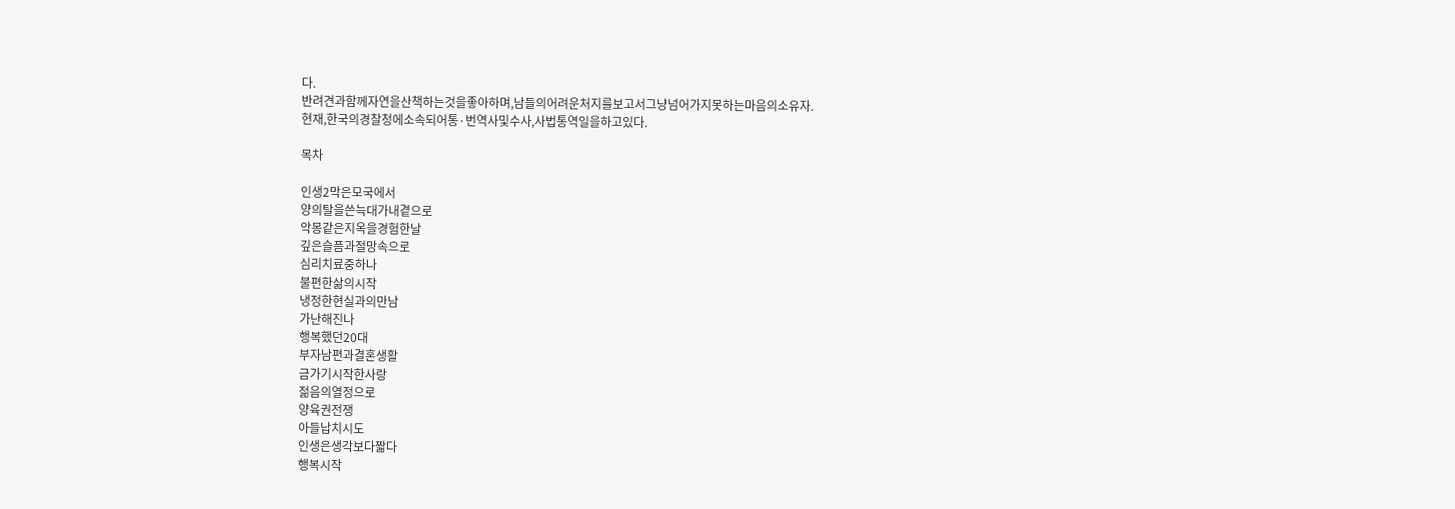다.
반려견과함께자연을산책하는것을좋아하며,남들의어려운처지를보고서그냥넘어가지못하는마음의소유자.
현재,한국의경찰청에소속되어통·번역사및수사,사법통역일을하고있다.

목차

인생2막은모국에서
양의탈을쓴늑대가내곁으로
악몽같은지옥을경험한날
깊은슬픔과절망속으로
심리치료중하나
불편한삶의시작
냉정한현실과의만남
가난해진나
행복했던20대
부자남편과결혼생활
금가기시작한사랑
젊음의열정으로
양육권전쟁
아들납치시도
인생은생각보다짧다
행복시작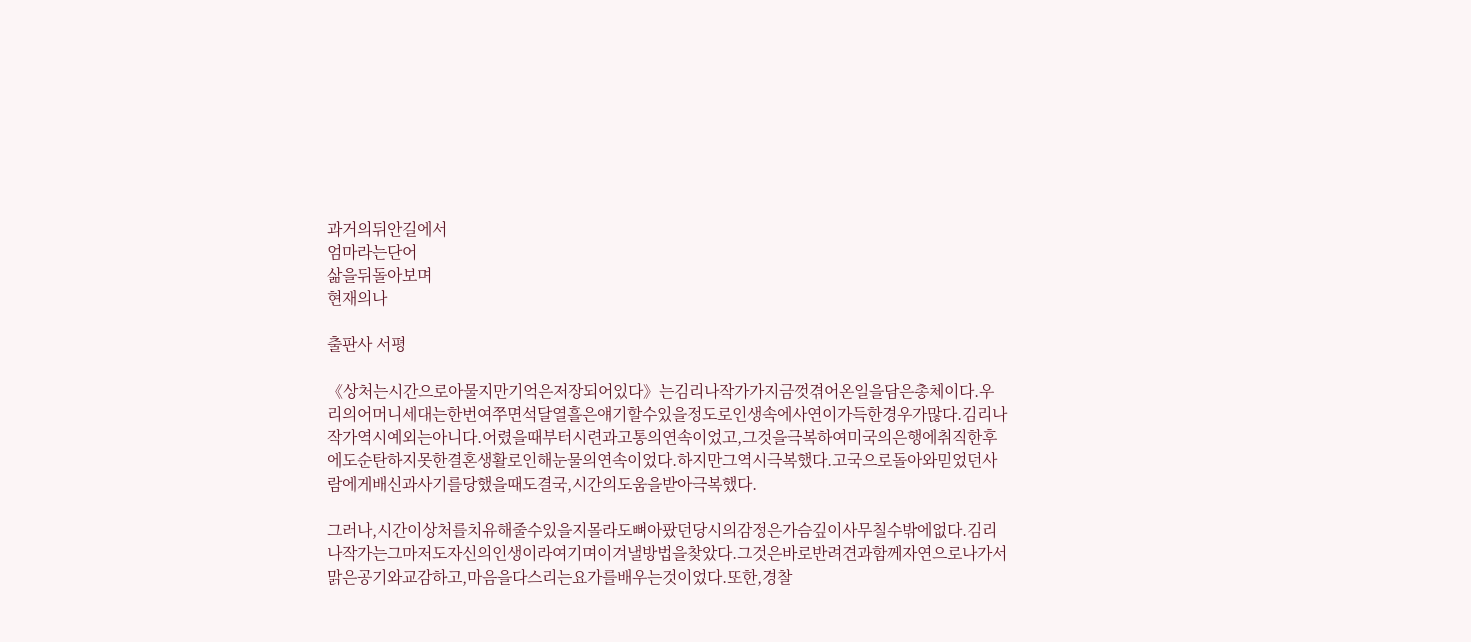과거의뒤안길에서
엄마라는단어
삶을뒤돌아보며
현재의나

출판사 서평

《상처는시간으로아물지만기억은저장되어있다》는김리나작가가지금껏겪어온일을담은총체이다.우리의어머니세대는한번여쭈면석달열흘은얘기할수있을정도로인생속에사연이가득한경우가많다.김리나작가역시예외는아니다.어렸을때부터시련과고통의연속이었고,그것을극복하여미국의은행에취직한후에도순탄하지못한결혼생활로인해눈물의연속이었다.하지만그역시극복했다.고국으로돌아와믿었던사람에게배신과사기를당했을때도결국,시간의도움을받아극복했다.

그러나,시간이상처를치유해줄수있을지몰라도뼈아팠던당시의감정은가슴깊이사무칠수밖에없다.김리나작가는그마저도자신의인생이라여기며이겨낼방법을찾았다.그것은바로반려견과함께자연으로나가서맑은공기와교감하고,마음을다스리는요가를배우는것이었다.또한,경찰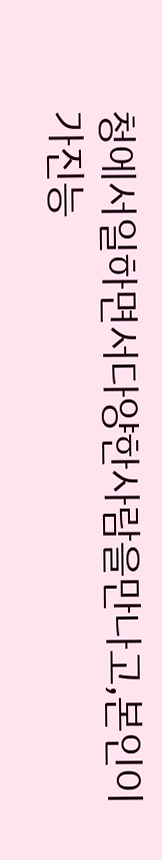청에서일하면서다양한사람을만나고,본인이가진능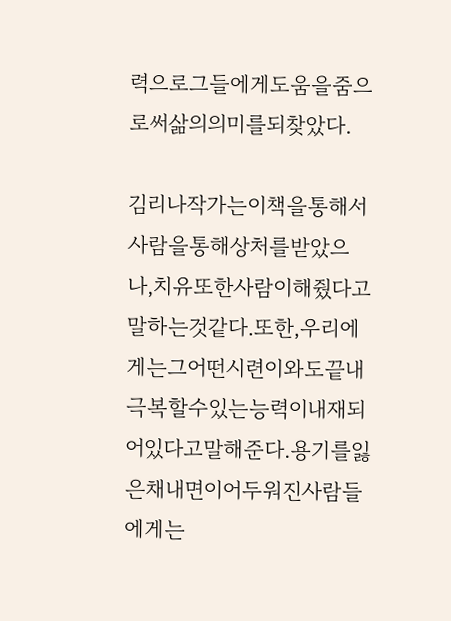력으로그들에게도움을줌으로써삶의의미를되찾았다.

김리나작가는이책을통해서사람을통해상처를받았으나,치유또한사람이해줬다고말하는것같다.또한,우리에게는그어떤시련이와도끝내극복할수있는능력이내재되어있다고말해준다.용기를잃은채내면이어두워진사람들에게는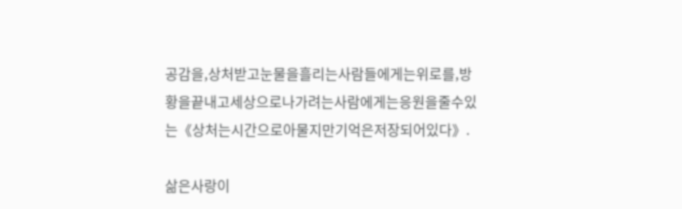공감을,상처받고눈물을흘리는사람들에게는위로를,방황을끝내고세상으로나가려는사람에게는응원을줄수있는《상처는시간으로아물지만기억은저장되어있다》.

삶은사랑이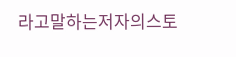라고말하는저자의스토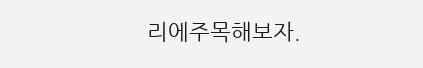리에주목해보자.